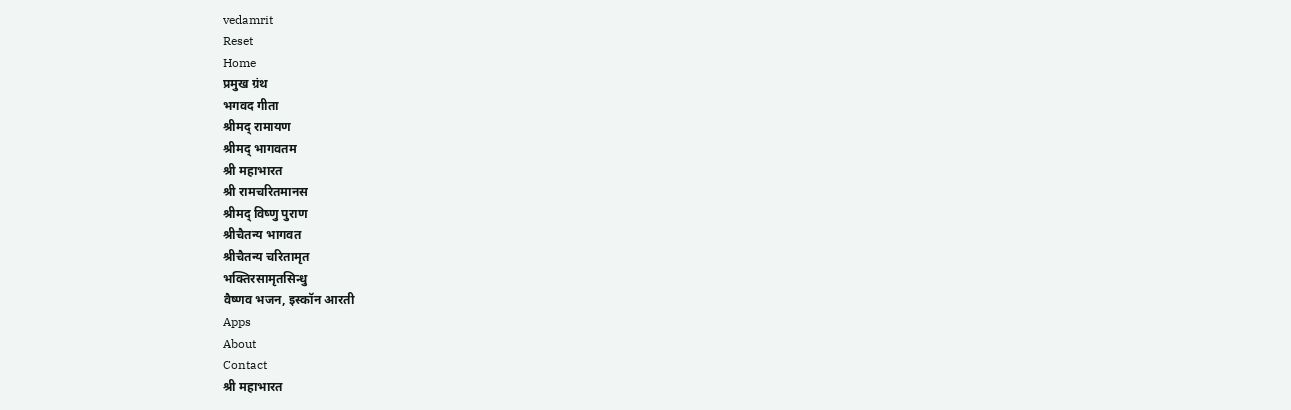vedamrit
Reset
Home
प्रमुख ग्रंथ
भगवद गीता
श्रीमद् रामायण
श्रीमद् भागवतम
श्री महाभारत
श्री रामचरितमानस
श्रीमद् विष्णु पुराण
श्रीचैतन्य भागवत
श्रीचैतन्य चरितामृत
भक्तिरसामृतसिन्धु
वैष्णव भजन, इस्कॉन आरती
Apps
About
Contact
श्री महाभारत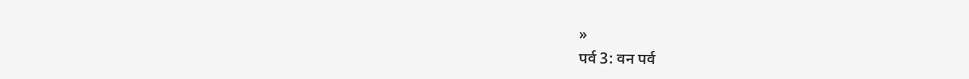»
पर्व 3: वन पर्व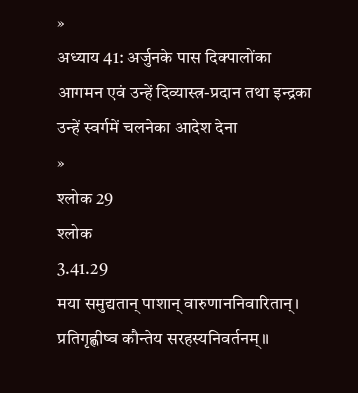»
अध्याय 41: अर्जुनके पास दिक्पालोंका आगमन एवं उन्हें दिव्यास्त्र-प्रदान तथा इन्द्रका उन्हें स्वर्गमें चलनेका आदेश देना
»
श्लोक 29
श्लोक
3.41.29
मया समुद्यतान् पाशान् वारुणाननिवारितान्।
प्रतिगृह्णीष्व कौन्तेय सरहस्यनिवर्तनम्॥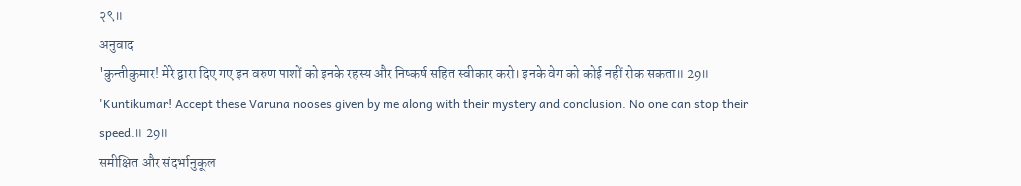२९॥
अनुवाद
'कुन्तीकुमार! मेरे द्वारा दिए गए इन वरुण पाशों को इनके रहस्य और निष्कर्ष सहित स्वीकार करो। इनके वेग को कोई नहीं रोक सकता॥ 29॥
'Kuntikumar! Accept these Varuna nooses given by me along with their mystery and conclusion. No one can stop their speed.॥ 29॥
समीक्षित और संदर्भानुकूल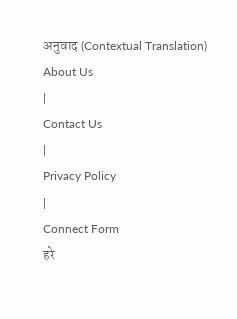अनुवाद (Contextual Translation)
About Us
|
Contact Us
|
Privacy Policy
|
Connect Form
हरे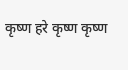कृष्ण हरे कृष्ण कृष्ण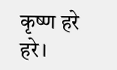कृष्ण हरे हरे।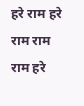हरे राम हरे राम राम राम हरे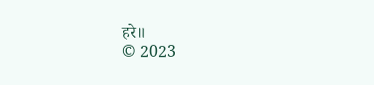हरे॥
© 2023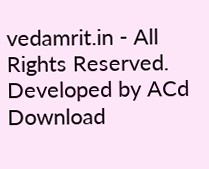vedamrit.in - All Rights Reserved. Developed by ACd
Download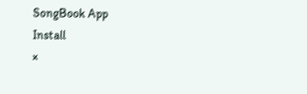SongBook App
Install
×